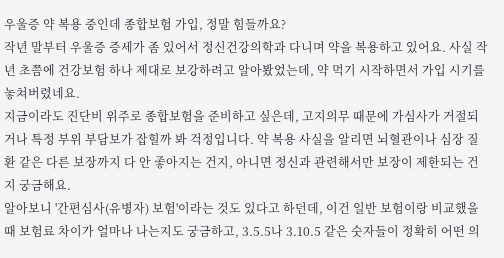우울증 약 복용 중인데 종합보험 가입, 정말 힘들까요?
작년 말부터 우울증 증세가 좀 있어서 정신건강의학과 다니며 약을 복용하고 있어요. 사실 작년 초쯤에 건강보험 하나 제대로 보강하려고 알아봤었는데, 약 먹기 시작하면서 가입 시기를 놓쳐버렸네요.
지금이라도 진단비 위주로 종합보험을 준비하고 싶은데, 고지의무 때문에 가심사가 거절되거나 특정 부위 부담보가 잡힐까 봐 걱정입니다. 약 복용 사실을 알리면 뇌혈관이나 심장 질환 같은 다른 보장까지 다 안 좋아지는 건지, 아니면 정신과 관련해서만 보장이 제한되는 건지 궁금해요.
알아보니 '간편심사(유병자) 보험'이라는 것도 있다고 하던데, 이건 일반 보험이랑 비교했을 때 보험료 차이가 얼마나 나는지도 궁금하고, 3.5.5나 3.10.5 같은 숫자들이 정확히 어떤 의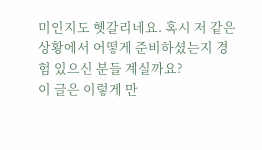미인지도 헷갈리네요. 혹시 저 같은 상황에서 어떻게 준비하셨는지 경험 있으신 분들 계실까요?
이 글은 이렇게 만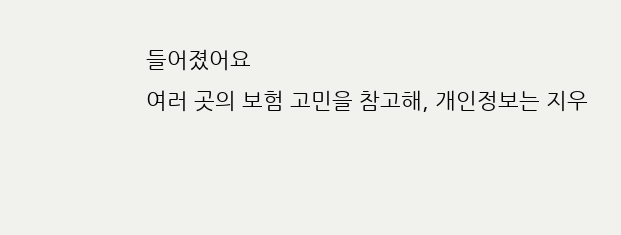들어졌어요
여러 곳의 보험 고민을 참고해, 개인정보는 지우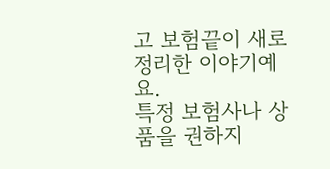고 보험끝이 새로 정리한 이야기예요.
특정 보험사나 상품을 권하지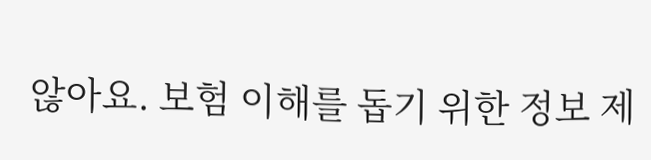않아요. 보험 이해를 돕기 위한 정보 제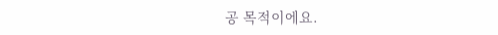공 목적이에요.